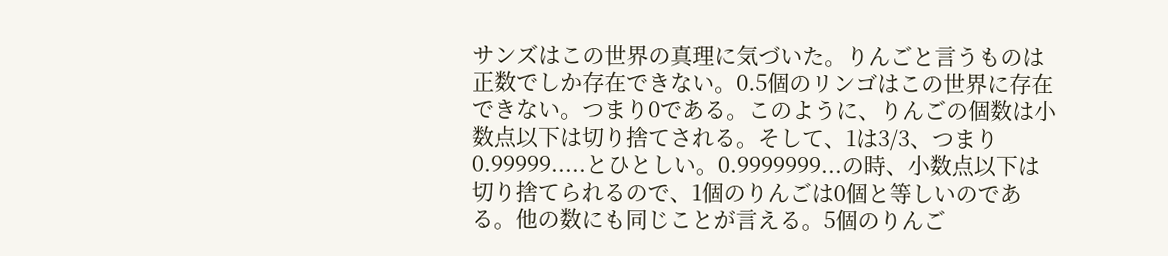サンズはこの世界の真理に気づいた。りんごと言うものは正数でしか存在できない。0.5個のリンゴはこの世界に存在できない。つまり0である。このように、りんごの個数は小数点以下は切り捨てされる。そして、1は3/3、つまり0.99999.....とひとしい。0.9999999...の時、小数点以下は切り捨てられるので、1個のりんごは0個と等しいのである。他の数にも同じことが言える。5個のりんご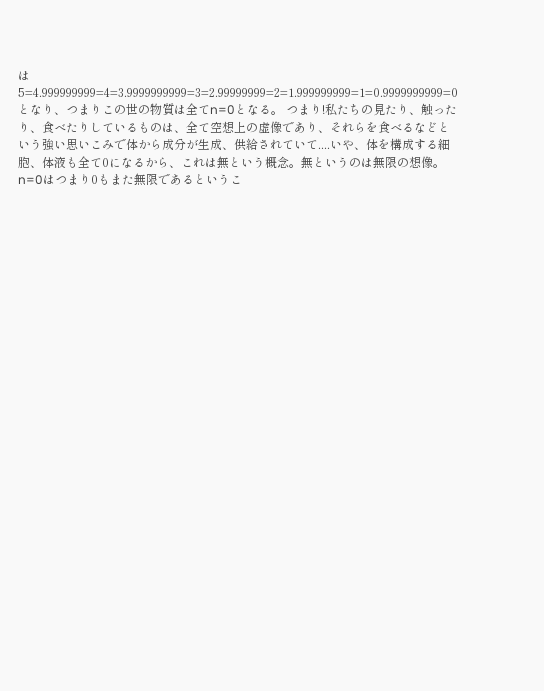は5=4.999999999=4=3.9999999999=3=2.99999999=2=1.999999999=1=0.9999999999=0となり、つまりこの世の物質は全てn=0となる。 つまり!私たちの見たり、触ったり、食べたりしているものは、全て空想上の虚像であり、それらを食べるなどという強い思いこみで体から成分が生成、供給されていて....いや、体を構成する細胞、体液も全て0になるから、これは無という概念。無というのは無限の想像。n=0はつまり0もまた無限であるというこ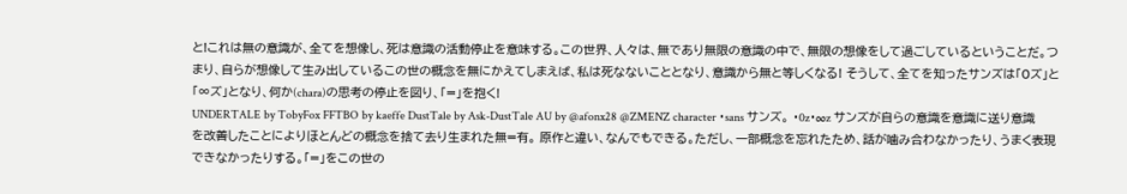と!これは無の意識が、全てを想像し、死は意識の活動停止を意味する。この世界、人々は、無であり無限の意識の中で、無限の想像をして過ごしているということだ。つまり、自らが想像して生み出しているこの世の概念を無にかえてしまえば、私は死なないこととなり、意識から無と等しくなる! そうして、全てを知ったサンズは「0ズ」と「∞ズ」となり、何か(chara)の思考の停止を図り、「=」を抱く!
UNDERTALE by TobyFox FFTBO by kaeffe DustTale by Ask-DustTale AU by @afonx28 @ZMENZ character ・sans サンズ。 ・0z・∞z サンズが自らの意識を意識に送り意識を改善したことによりほとんどの概念を捨て去り生まれた無=有。 原作と違い、なんでもできる。ただし、一部概念を忘れたため、話が噛み合わなかったり、うまく表現できなかったりする。「=」をこの世の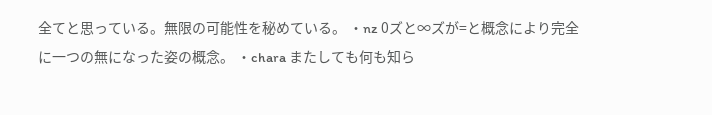全てと思っている。無限の可能性を秘めている。 ・nz 0ズと∞ズが=と概念により完全に一つの無になった姿の概念。 ・chara またしても何も知ら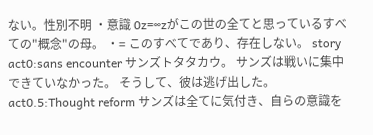ない。性別不明 ・意識 0z=∞zがこの世の全てと思っているすべての"概念"の母。 ・= このすべてであり、存在しない。 story act0:sans encounter サンズトタタカウ。 サンズは戦いに集中できていなかった。 そうして、彼は逃げ出した。 act0.5:Thought reform サンズは全てに気付き、自らの意識を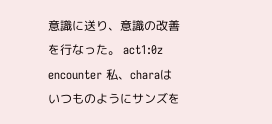意識に送り、意識の改善を行なった。 act1:0z encounter 私、charaはいつものようにサンズを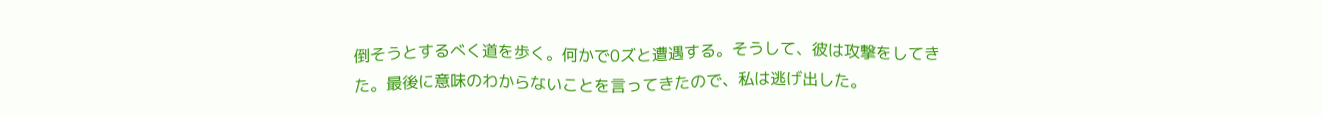倒そうとするべく道を歩く。何かで0ズと遭遇する。そうして、彼は攻撃をしてきた。最後に意味のわからないことを言ってきたので、私は逃げ出した。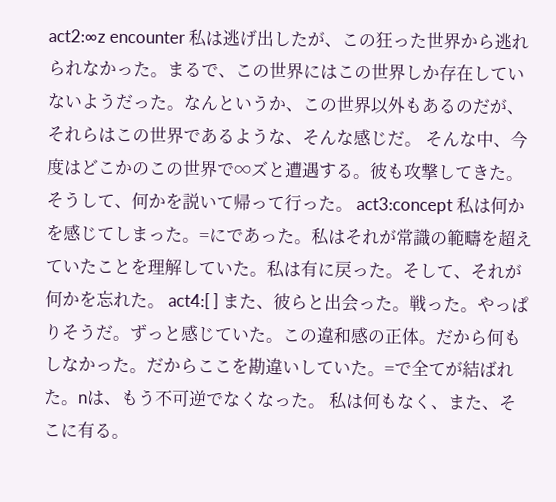act2:∞z encounter 私は逃げ出したが、この狂った世界から逃れられなかった。まるで、この世界にはこの世界しか存在していないようだった。なんというか、この世界以外もあるのだが、それらはこの世界であるような、そんな感じだ。 そんな中、今度はどこかのこの世界で∞ズと遭遇する。彼も攻撃してきた。そうして、何かを説いて帰って行った。 act3:concept 私は何かを感じてしまった。=にであった。私はそれが常識の範疇を超えていたことを理解していた。私は有に戻った。そして、それが何かを忘れた。 act4:[ ] また、彼らと出会った。戦った。やっぱりそうだ。ずっと感じていた。この違和感の正体。だから何もしなかった。だからここを勘違いしていた。=で全てが結ばれた。nは、もう不可逆でなくなった。 私は何もなく、また、そこに有る。